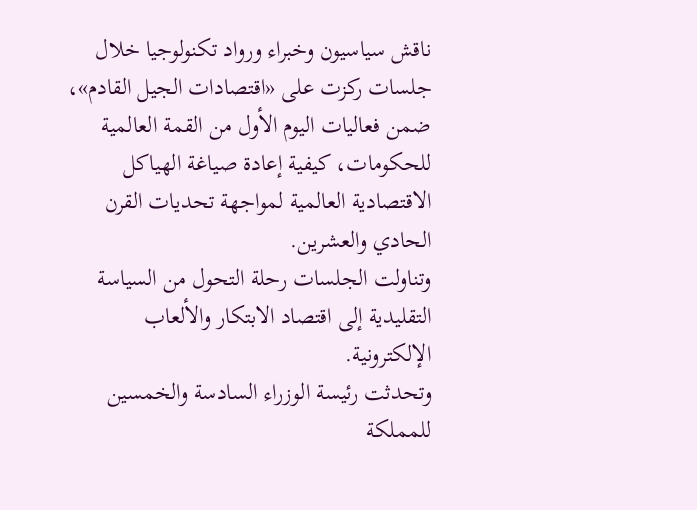ناقش سياسيون وخبراء ورواد تكنولوجيا خلال جلسات ركزت على «اقتصادات الجيل القادم»، ضمن فعاليات اليوم الأول من القمة العالمية للحكومات، كيفية إعادة صياغة الهياكل الاقتصادية العالمية لمواجهة تحديات القرن الحادي والعشرين.
وتناولت الجلسات رحلة التحول من السياسة التقليدية إلى اقتصاد الابتكار والألعاب الإلكترونية.
وتحدثت رئيسة الوزراء السادسة والخمسين للمملكة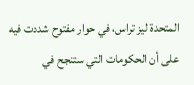المتحدة ليز تراس، في حوار مفتوح شددت فيه على أن الحكومات التي ستنجح في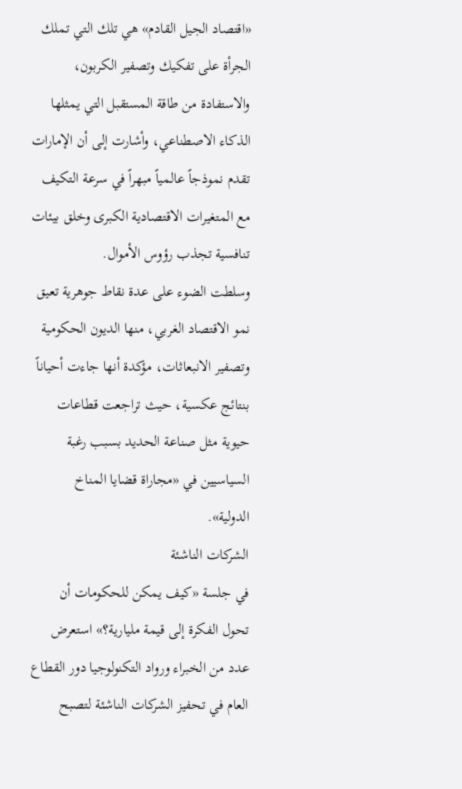«اقتصاد الجيل القادم» هي تلك التي تملك الجرأة على تفكيك وتصفير الكربون، والاستفادة من طاقة المستقبل التي يمثلها الذكاء الاصطناعي، وأشارت إلى أن الإمارات تقدم نموذجاً عالمياً مبهراً في سرعة التكيف مع المتغيرات الاقتصادية الكبرى وخلق بيئات تنافسية تجذب رؤوس الأموال.
وسلطت الضوء على عدة نقاط جوهرية تعيق نمو الاقتصاد الغربي، منها الديون الحكومية وتصفير الانبعاثات، مؤكدة أنها جاءت أحياناً بنتائج عكسية، حيث تراجعت قطاعات حيوية مثل صناعة الحديد بسبب رغبة السياسيين في «مجاراة قضايا المناخ الدولية».
الشركات الناشئة
في جلسة «كيف يمكن للحكومات أن تحول الفكرة إلى قيمة مليارية؟» استعرض عدد من الخبراء ورواد التكنولوجيا دور القطاع العام في تحفيز الشركات الناشئة لتصبح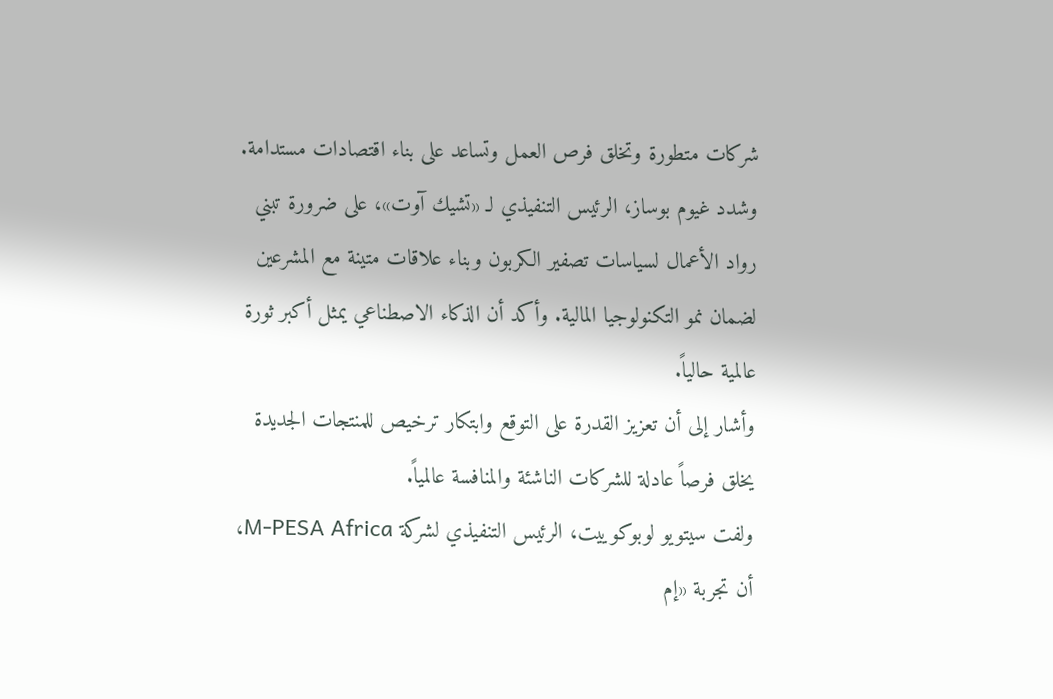شركات متطورة وتخلق فرص العمل وتساعد على بناء اقتصادات مستدامة.
وشدد غيوم بوساز، الرئيس التنفيذي لـ «تشيك آوت»، على ضرورة تبني رواد الأعمال لسياسات تصفير الكربون وبناء علاقات متينة مع المشرعين لضمان نمو التكنولوجيا المالية. وأكد أن الذكاء الاصطناعي يمثل أكبر ثورة عالمية حالياً.
وأشار إلى أن تعزيز القدرة على التوقع وابتكار ترخيص للمنتجات الجديدة يخلق فرصاً عادلة للشركات الناشئة والمنافسة عالمياً.
ولفت سيتويو لوبوكوييت، الرئيس التنفيذي لشركة M-PESA Africa، أن تجربة «إم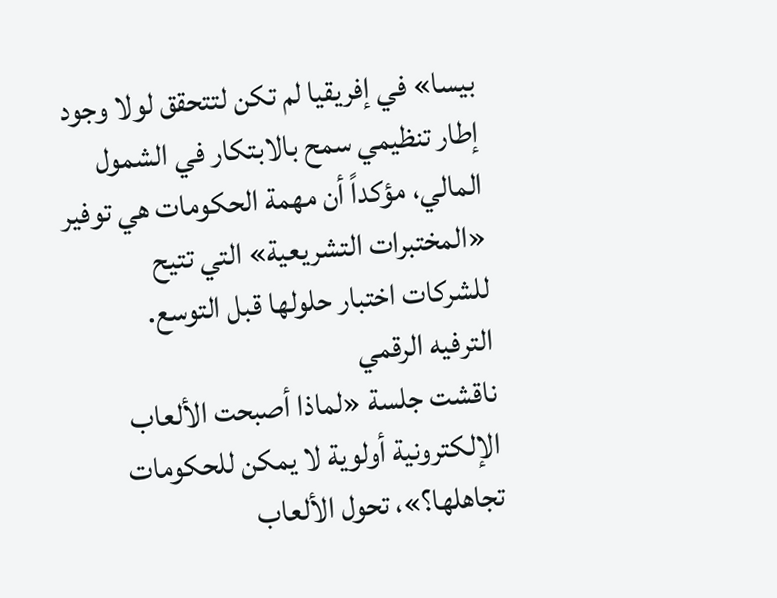بيسا» في إفريقيا لم تكن لتتحقق لولا وجود إطار تنظيمي سمح بالابتكار في الشمول المالي، مؤكداً أن مهمة الحكومات هي توفير «المختبرات التشريعية» التي تتيح للشركات اختبار حلولها قبل التوسع.
الترفيه الرقمي
ناقشت جلسة «لماذا أصبحت الألعاب الإلكترونية أولوية لا يمكن للحكومات تجاهلها؟»، تحول الألعاب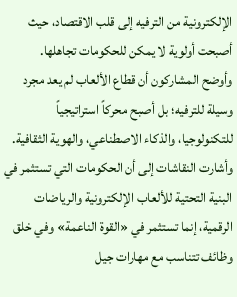الإلكترونية من الترفيه إلى قلب الاقتصاد، حيث أصبحت أولوية لا يمكن للحكومات تجاهلها.
وأوضح المشاركون أن قطاع الألعاب لم يعد مجرد وسيلة للترفيه؛ بل أصبح محركاً استراتيجياً للتكنولوجيا، والذكاء الاصطناعي، والهوية الثقافية.
وأشارت النقاشات إلى أن الحكومات التي تستثمر في البنية التحتية للألعاب الإلكترونية والرياضات الرقمية، إنما تستثمر في «القوة الناعمة» وفي خلق وظائف تتناسب مع مهارات جيل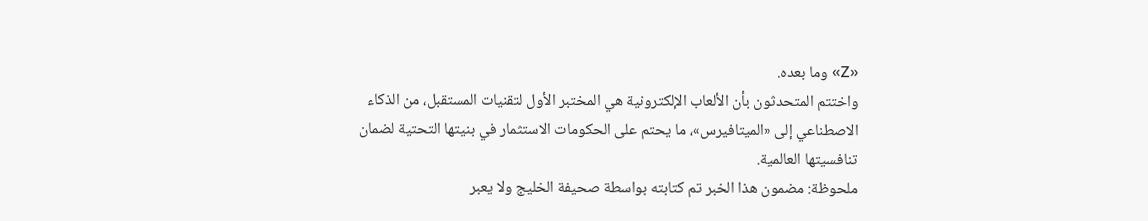«Z» وما بعده.
واختتم المتحدثون بأن الألعاب الإلكترونية هي المختبر الأول لتقنيات المستقبل، من الذكاء الاصطناعي إلى «الميتافيرس»، ما يحتم على الحكومات الاستثمار في بنيتها التحتية لضمان تنافسيتها العالمية.
ملحوظة: مضمون هذا الخبر تم كتابته بواسطة صحيفة الخليج ولا يعبر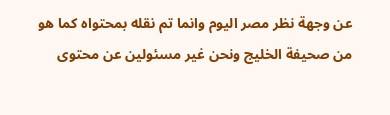عن وجهة نظر مصر اليوم وانما تم نقله بمحتواه كما هو من صحيفة الخليج ونحن غير مسئولين عن محتوى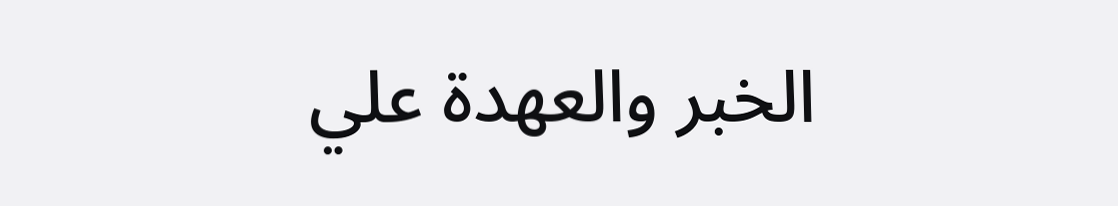الخبر والعهدة علي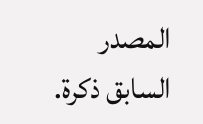المصدر السابق ذكرة.